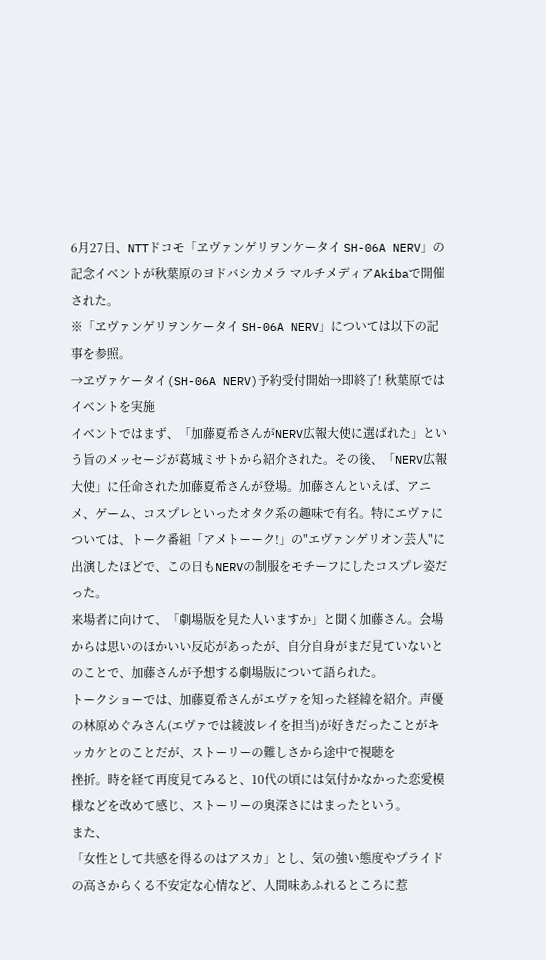6月27日、NTTドコモ「ヱヴァンゲリヲンケータイ SH-06A NERV」の記念イベントが秋葉原のヨドバシカメラ マルチメディアAkibaで開催された。
※「ヱヴァンゲリヲンケータイ SH-06A NERV」については以下の記事を参照。
→ヱヴァケータイ(SH-06A NERV)予約受付開始→即終了! 秋葉原ではイベントを実施
イベントではまず、「加藤夏希さんがNERV広報大使に選ばれた」という旨のメッセージが葛城ミサトから紹介された。その後、「NERV広報大使」に任命された加藤夏希さんが登場。加藤さんといえば、アニメ、ゲーム、コスプレといったオタク系の趣味で有名。特にエヴァについては、トーク番組「アメトーーク!」の"エヴァンゲリオン芸人"に出演したほどで、この日もNERVの制服をモチーフにしたコスプレ姿だった。
来場者に向けて、「劇場版を見た人いますか」と聞く加藤さん。会場からは思いのほかいい反応があったが、自分自身がまだ見ていないとのことで、加藤さんが予想する劇場版について語られた。
トークショーでは、加藤夏希さんがエヴァを知った経緯を紹介。声優の林原めぐみさん(エヴァでは綾波レイを担当)が好きだったことがキッカケとのことだが、ストーリーの難しさから途中で視聴を
挫折。時を経て再度見てみると、10代の頃には気付かなかった恋愛模様などを改めて感じ、ストーリーの奥深さにはまったという。
また、
「女性として共感を得るのはアスカ」とし、気の強い態度やプライドの高さからくる不安定な心情など、人間味あふれるところに惹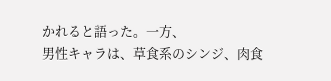かれると語った。一方、
男性キャラは、草食系のシンジ、肉食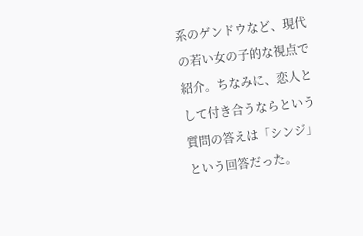系のゲンドウなど、現代の若い女の子的な視点で紹介。ちなみに、恋人として付き合うならという質問の答えは「シンジ」
という回答だった。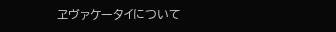ヱヴァケータイについて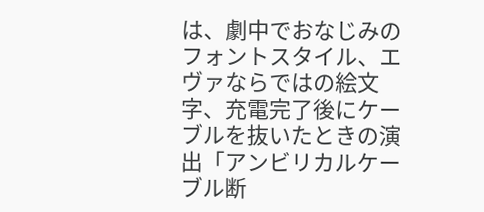は、劇中でおなじみのフォントスタイル、エヴァならではの絵文字、充電完了後にケーブルを抜いたときの演出「アンビリカルケーブル断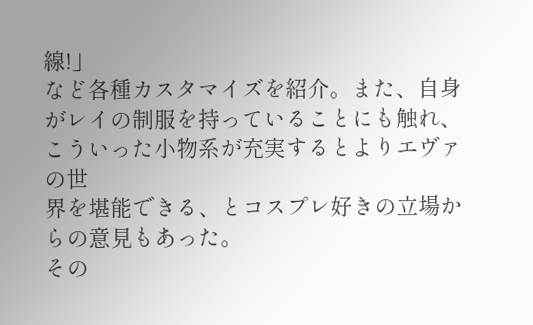線!」
など各種カスタマイズを紹介。また、自身がレイの制服を持っていることにも触れ、こういった小物系が充実するとよりエヴァの世
界を堪能できる、とコスプレ好きの立場からの意見もあった。
その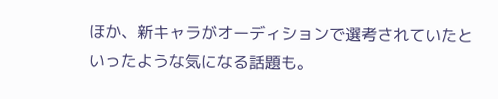ほか、新キャラがオーディションで選考されていたといったような気になる話題も。